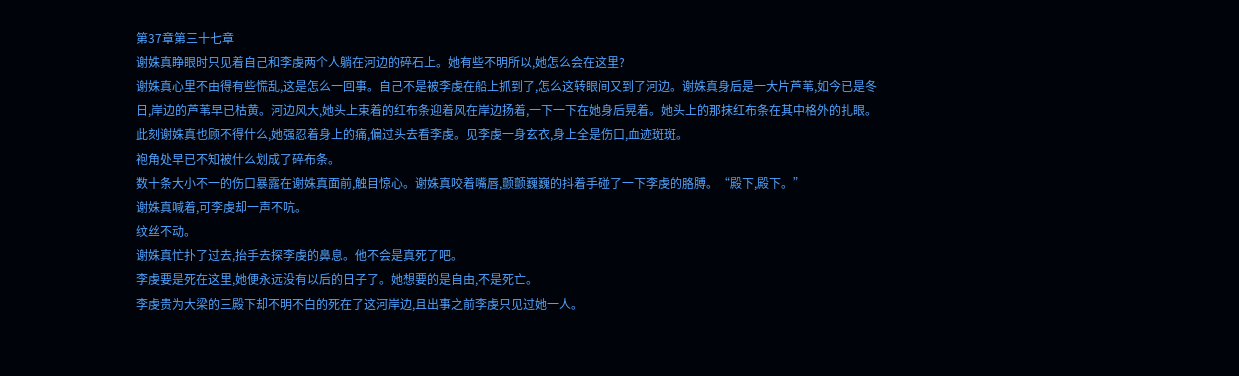第37章第三十七章
谢姝真睁眼时只见着自己和李虔两个人躺在河边的碎石上。她有些不明所以,她怎么会在这里?
谢姝真心里不由得有些慌乱,这是怎么一回事。自己不是被李虔在船上抓到了,怎么这转眼间又到了河边。谢姝真身后是一大片芦苇,如今已是冬日,岸边的芦苇早已枯黄。河边风大,她头上束着的红布条迎着风在岸边扬着,一下一下在她身后晃着。她头上的那抹红布条在其中格外的扎眼。
此刻谢姝真也顾不得什么,她强忍着身上的痛,偏过头去看李虔。见李虔一身玄衣,身上全是伤口,血迹斑斑。
袍角处早已不知被什么划成了碎布条。
数十条大小不一的伤口暴露在谢姝真面前,触目惊心。谢姝真咬着嘴唇,颤颤巍巍的抖着手碰了一下李虔的胳膊。“殿下,殿下。”
谢姝真喊着,可李虔却一声不吭。
纹丝不动。
谢姝真忙扑了过去,抬手去探李虔的鼻息。他不会是真死了吧。
李虔要是死在这里,她便永远没有以后的日子了。她想要的是自由,不是死亡。
李虔贵为大梁的三殿下却不明不白的死在了这河岸边,且出事之前李虔只见过她一人。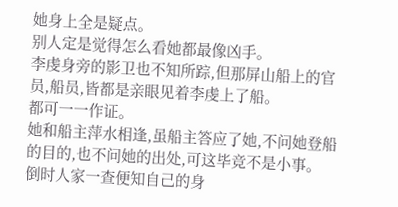她身上全是疑点。
别人定是觉得怎么看她都最像凶手。
李虔身旁的影卫也不知所踪,但那屏山船上的官员,船员,皆都是亲眼见着李虔上了船。
都可一一作证。
她和船主萍水相逢,虽船主答应了她,不问她登船的目的,也不问她的出处,可这毕竞不是小事。
倒时人家一查便知自己的身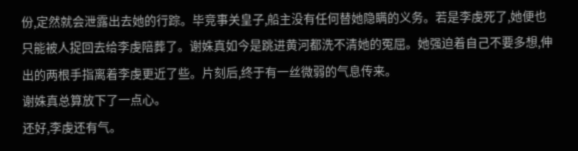份,定然就会泄露出去她的行踪。毕竞事关皇子,船主没有任何替她隐瞒的义务。若是李虔死了,她便也只能被人捉回去给李虔陪葬了。谢姝真如今是跳进黄河都洗不清她的冤屈。她强迫着自己不要多想,伸出的两根手指离着李虔更近了些。片刻后,终于有一丝微弱的气息传来。
谢姝真总算放下了一点心。
还好,李虔还有气。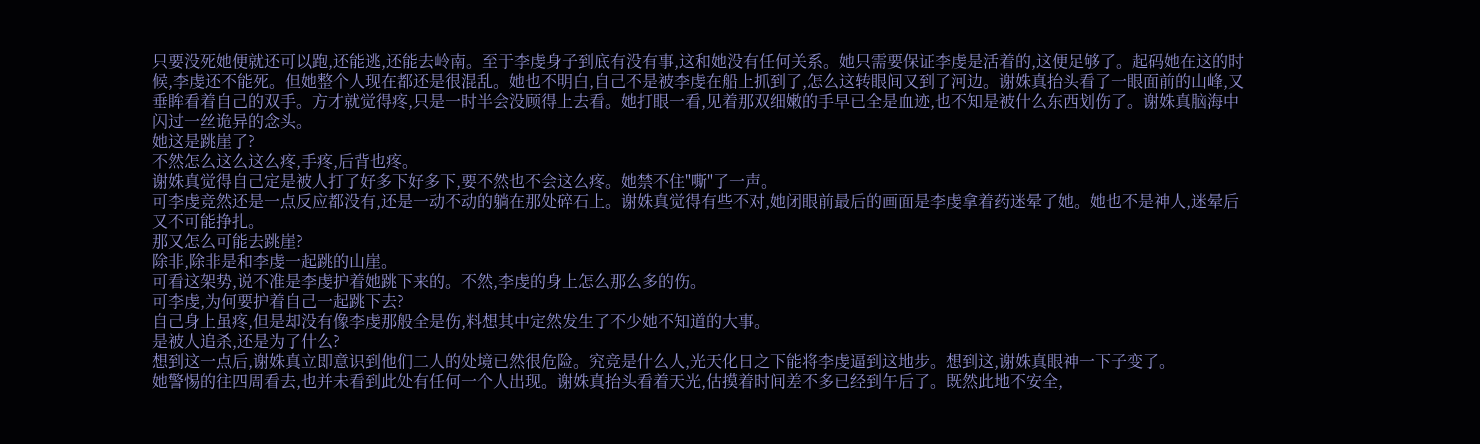只要没死她便就还可以跑,还能逃,还能去岭南。至于李虔身子到底有没有事,这和她没有任何关系。她只需要保证李虔是活着的,这便足够了。起码她在这的时候,李虔还不能死。但她整个人现在都还是很混乱。她也不明白,自己不是被李虔在船上抓到了,怎么这转眼间又到了河边。谢姝真抬头看了一眼面前的山峰,又垂眸看着自己的双手。方才就觉得疼,只是一时半会没顾得上去看。她打眼一看,见着那双细嫩的手早已全是血迹,也不知是被什么东西划伤了。谢姝真脑海中闪过一丝诡异的念头。
她这是跳崖了?
不然怎么这么这么疼,手疼,后背也疼。
谢姝真觉得自己定是被人打了好多下好多下,要不然也不会这么疼。她禁不住"嘶"了一声。
可李虔竞然还是一点反应都没有,还是一动不动的躺在那处碎石上。谢姝真觉得有些不对,她闭眼前最后的画面是李虔拿着药迷晕了她。她也不是神人,迷晕后又不可能挣扎。
那又怎么可能去跳崖?
除非,除非是和李虔一起跳的山崖。
可看这架势,说不准是李虔护着她跳下来的。不然,李虔的身上怎么那么多的伤。
可李虔,为何要护着自己一起跳下去?
自己身上虽疼,但是却没有像李虔那般全是伤,料想其中定然发生了不少她不知道的大事。
是被人追杀,还是为了什么?
想到这一点后,谢姝真立即意识到他们二人的处境已然很危险。究竞是什么人,光天化日之下能将李虔逼到这地步。想到这,谢姝真眼神一下子变了。
她警惕的往四周看去,也并未看到此处有任何一个人出现。谢姝真抬头看着天光,估摸着时间差不多已经到午后了。既然此地不安全,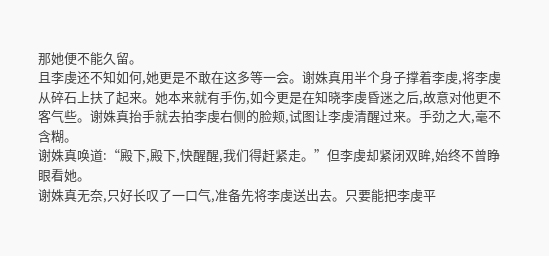那她便不能久留。
且李虔还不知如何,她更是不敢在这多等一会。谢姝真用半个身子撑着李虔,将李虔从碎石上扶了起来。她本来就有手伤,如今更是在知晓李虔昏迷之后,故意对他更不客气些。谢姝真抬手就去拍李虔右侧的脸颊,试图让李虔清醒过来。手劲之大,毫不含糊。
谢姝真唤道:“殿下,殿下,快醒醒,我们得赶紧走。”但李虔却紧闭双眸,始终不曾睁眼看她。
谢姝真无奈,只好长叹了一口气,准备先将李虔送出去。只要能把李虔平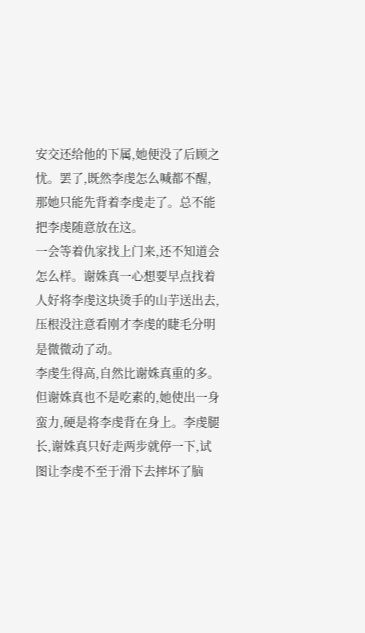安交还给他的下属,她便没了后顾之忧。罢了,既然李虔怎么喊都不醒,那她只能先背着李虔走了。总不能把李虔随意放在这。
一会等着仇家找上门来,还不知道会怎么样。谢姝真一心想要早点找着人好将李虔这块烫手的山芋送出去,压根没注意看刚才李虔的睫毛分明是微微动了动。
李虔生得高,自然比谢姝真重的多。
但谢姝真也不是吃素的,她使出一身蛮力,硬是将李虔背在身上。李虔腿长,谢姝真只好走两步就停一下,试图让李虔不至于滑下去摔坏了脑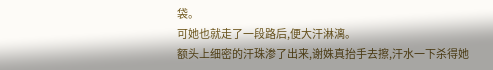袋。
可她也就走了一段路后,便大汗淋漓。
额头上细密的汗珠渗了出来,谢姝真抬手去擦,汗水一下杀得她